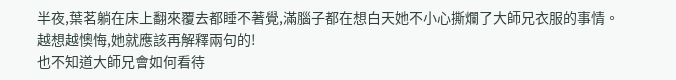半夜,葉茗躺在床上翻來覆去都睡不著覺,滿腦子都在想白天她不小心撕爛了大師兄衣服的事情。
越想越懊悔,她就應該再解釋兩句的!
也不知道大師兄會如何看待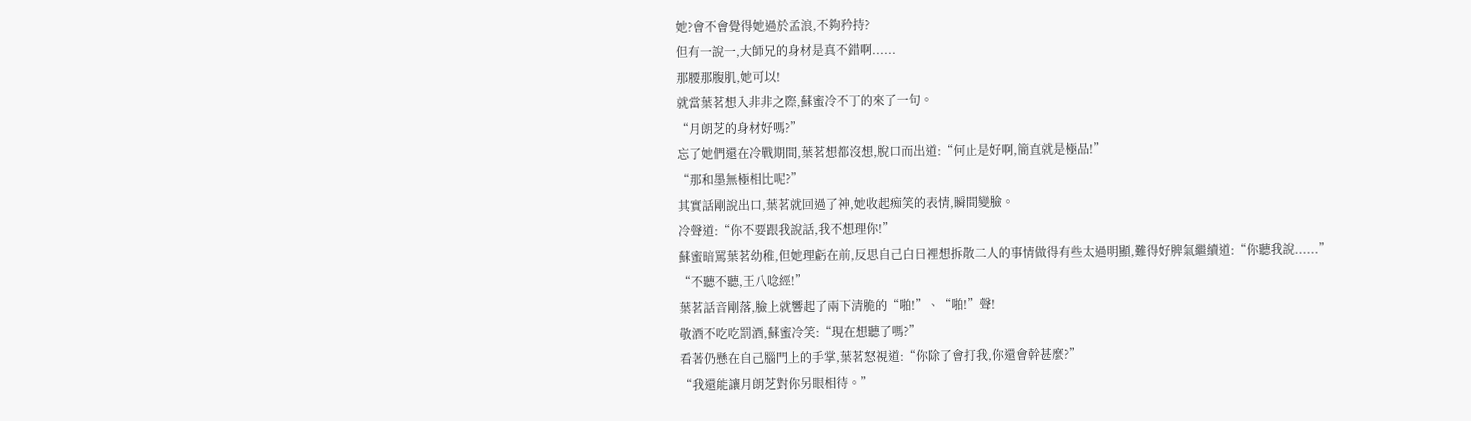她?會不會覺得她過於孟浪,不夠矜持?
但有一說一,大師兄的身材是真不錯啊......
那腰那腹肌,她可以!
就當葉茗想入非非之際,蘇蜜冷不丁的來了一句。
“月朗芝的身材好嗎?”
忘了她們還在冷戰期間,葉茗想都沒想,脫口而出道:“何止是好啊,簡直就是極品!”
“那和墨無極相比呢?”
其實話剛說出口,葉茗就回過了神,她收起痴笑的表情,瞬間變臉。
冷聲道:“你不要跟我說話,我不想理你!”
蘇蜜暗罵葉茗幼稚,但她理虧在前,反思自己白日裡想拆散二人的事情做得有些太過明顯,難得好脾氣繼續道:“你聽我說......”
“不聽不聽,王八唸經!”
葉茗話音剛落,臉上就響起了兩下清脆的“啪!”、“啪!”聲!
敬酒不吃吃罰酒,蘇蜜冷笑:“現在想聽了嗎?”
看著仍懸在自己腦門上的手掌,葉茗怒視道:“你除了會打我,你還會幹甚麼?”
“我還能讓月朗芝對你另眼相待。”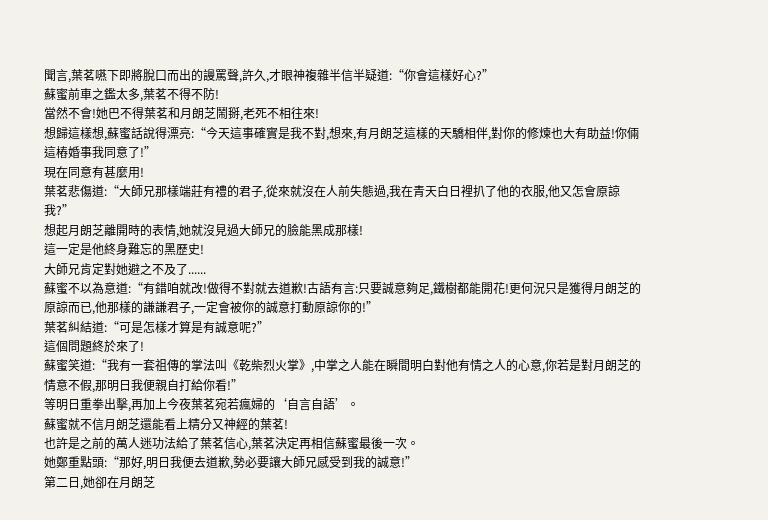聞言,葉茗嚥下即將脫口而出的謾罵聲,許久,才眼神複雜半信半疑道:“你會這樣好心?”
蘇蜜前車之鑑太多,葉茗不得不防!
當然不會!她巴不得葉茗和月朗芝鬧掰,老死不相往來!
想歸這樣想,蘇蜜話說得漂亮:“今天這事確實是我不對,想來,有月朗芝這樣的天驕相伴,對你的修煉也大有助益!你倆這樁婚事我同意了!”
現在同意有甚麼用!
葉茗悲傷道:“大師兄那樣端莊有禮的君子,從來就沒在人前失態過,我在青天白日裡扒了他的衣服,他又怎會原諒我?”
想起月朗芝離開時的表情,她就沒見過大師兄的臉能黑成那樣!
這一定是他終身難忘的黑歷史!
大師兄肯定對她避之不及了......
蘇蜜不以為意道:“有錯咱就改!做得不對就去道歉!古語有言:只要誠意夠足,鐵樹都能開花!更何況只是獲得月朗芝的原諒而已,他那樣的謙謙君子,一定會被你的誠意打動原諒你的!”
葉茗糾結道:“可是怎樣才算是有誠意呢?”
這個問題終於來了!
蘇蜜笑道:“我有一套祖傳的掌法叫《乾柴烈火掌》,中掌之人能在瞬間明白對他有情之人的心意,你若是對月朗芝的情意不假,那明日我便親自打給你看!”
等明日重拳出擊,再加上今夜葉茗宛若瘋婦的‘自言自語’。
蘇蜜就不信月朗芝還能看上精分又神經的葉茗!
也許是之前的萬人迷功法給了葉茗信心,葉茗決定再相信蘇蜜最後一次。
她鄭重點頭:“那好,明日我便去道歉,勢必要讓大師兄感受到我的誠意!”
第二日,她卻在月朗芝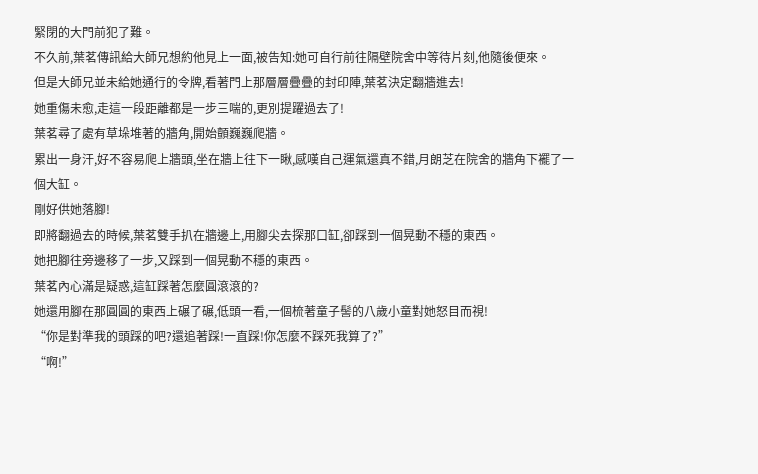緊閉的大門前犯了難。
不久前,葉茗傳訊給大師兄想約他見上一面,被告知:她可自行前往隔壁院舍中等待片刻,他隨後便來。
但是大師兄並未給她通行的令牌,看著門上那層層疊疊的封印陣,葉茗決定翻牆進去!
她重傷未愈,走這一段距離都是一步三喘的,更別提躍過去了!
葉茗尋了處有草垛堆著的牆角,開始顫巍巍爬牆。
累出一身汗,好不容易爬上牆頭,坐在牆上往下一瞅,感嘆自己運氣還真不錯,月朗芝在院舍的牆角下襬了一個大缸。
剛好供她落腳!
即將翻過去的時候,葉茗雙手扒在牆邊上,用腳尖去探那口缸,卻踩到一個晃動不穩的東西。
她把腳往旁邊移了一步,又踩到一個晃動不穩的東西。
葉茗內心滿是疑惑,這缸踩著怎麼圓滾滾的?
她還用腳在那圓圓的東西上碾了碾,低頭一看,一個梳著童子髻的八歲小童對她怒目而視!
“你是對準我的頭踩的吧?還追著踩!一直踩!你怎麼不踩死我算了?”
“啊!”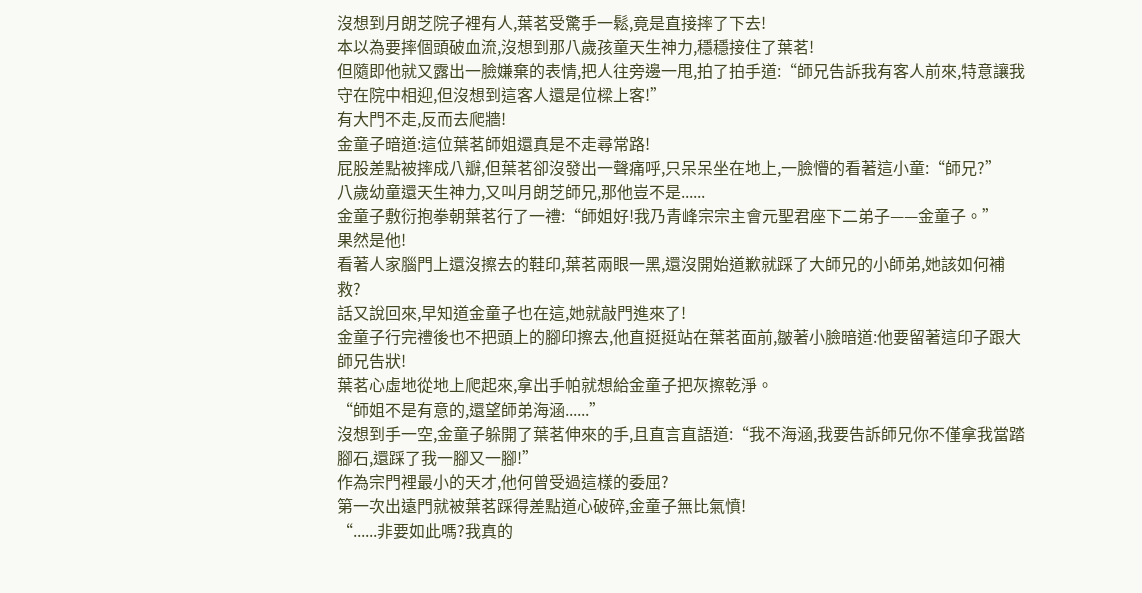沒想到月朗芝院子裡有人,葉茗受驚手一鬆,竟是直接摔了下去!
本以為要摔個頭破血流,沒想到那八歲孩童天生神力,穩穩接住了葉茗!
但隨即他就又露出一臉嫌棄的表情,把人往旁邊一甩,拍了拍手道:“師兄告訴我有客人前來,特意讓我守在院中相迎,但沒想到這客人還是位樑上客!”
有大門不走,反而去爬牆!
金童子暗道:這位葉茗師姐還真是不走尋常路!
屁股差點被摔成八瓣,但葉茗卻沒發出一聲痛呼,只呆呆坐在地上,一臉懵的看著這小童:“師兄?”
八歲幼童還天生神力,又叫月朗芝師兄,那他豈不是......
金童子敷衍抱拳朝葉茗行了一禮:“師姐好!我乃青峰宗宗主會元聖君座下二弟子——金童子。”
果然是他!
看著人家腦門上還沒擦去的鞋印,葉茗兩眼一黑,還沒開始道歉就踩了大師兄的小師弟,她該如何補救?
話又說回來,早知道金童子也在這,她就敲門進來了!
金童子行完禮後也不把頭上的腳印擦去,他直挺挺站在葉茗面前,皺著小臉暗道:他要留著這印子跟大師兄告狀!
葉茗心虛地從地上爬起來,拿出手帕就想給金童子把灰擦乾淨。
“師姐不是有意的,還望師弟海涵......”
沒想到手一空,金童子躲開了葉茗伸來的手,且直言直語道:“我不海涵,我要告訴師兄你不僅拿我當踏腳石,還踩了我一腳又一腳!”
作為宗門裡最小的天才,他何曾受過這樣的委屈?
第一次出遠門就被葉茗踩得差點道心破碎,金童子無比氣憤!
“......非要如此嗎?我真的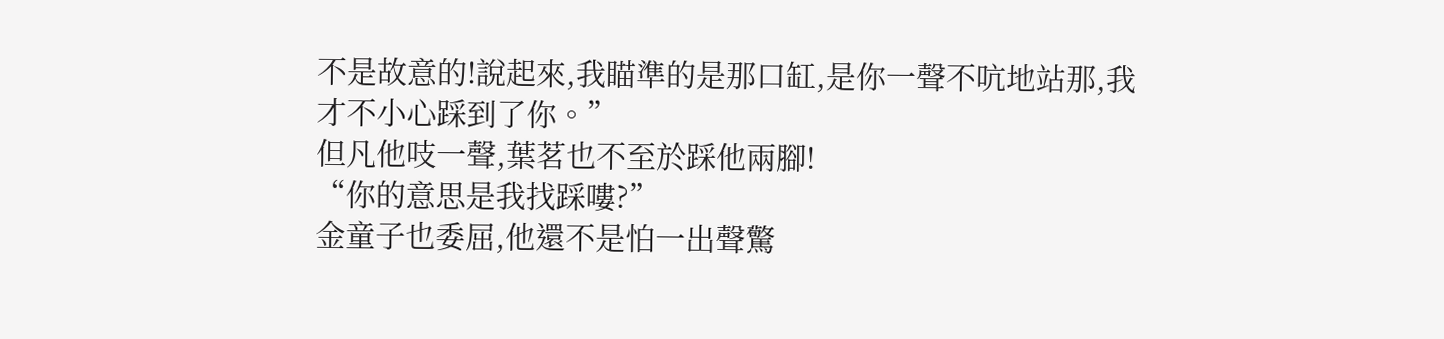不是故意的!說起來,我瞄準的是那口缸,是你一聲不吭地站那,我才不小心踩到了你。”
但凡他吱一聲,葉茗也不至於踩他兩腳!
“你的意思是我找踩嘍?”
金童子也委屈,他還不是怕一出聲驚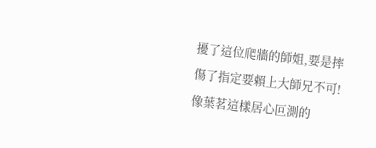擾了這位爬牆的師姐,要是摔傷了指定要賴上大師兄不可!
像葉茗這樣居心叵測的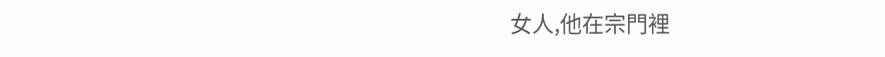女人,他在宗門裡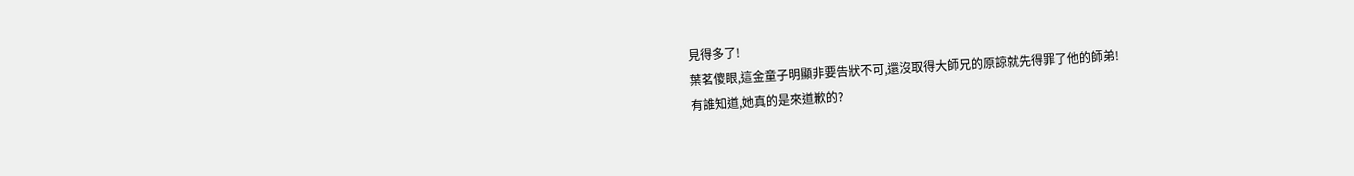見得多了!
葉茗傻眼,這金童子明顯非要告狀不可,還沒取得大師兄的原諒就先得罪了他的師弟!
有誰知道,她真的是來道歉的?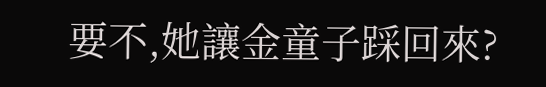要不,她讓金童子踩回來?